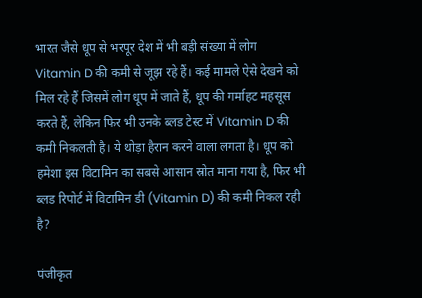भारत जैसे धूप से भरपूर देश में भी बड़ी संख्या में लोग Vitamin D की कमी से जूझ रहे हैं। कई मामले ऐसे देखने को मिल रहे हैं जिसमें लोग धूप में जाते हैं, धूप की गर्माहट महसूस करते हैं, लेकिन फिर भी उनके ब्लड टेस्ट में Vitamin D की कमी निकलती है। ये थोड़ा हैरान करने वाला लगता है। धूप को हमेशा इस विटामिन का सबसे आसान स्रोत माना गया है, फिर भी ब्लड रिपोर्ट में विटामिन डी (Vitamin D) की कमी निकल रही है?

पंजीकृत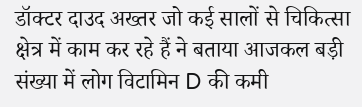डॉक्टर दाउद अख्तर जो कई सालों से चिकित्सा क्षेत्र में काम कर रहे हैं ने बताया आजकल बड़ी संख्या में लोग विटामिन D की कमी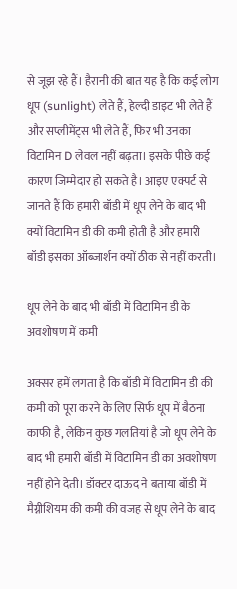से जूझ रहे हैं। हैरानी की बात यह है कि कई लोग धूप (sunlight) लेते हैं, हेल्दी डाइट भी लेते हैं और सप्लीमेंट्स भी लेते हैं, फिर भी उनका विटामिन D लेवल नहीं बढ़ता। इसके पीछे कई कारण जिम्मेदार हो सकते है। आइए एक्पर्ट से जानते हैं कि हमारी बॉडी में धूप लेने के बाद भी क्यों विटामिन डी की कमी होती है और हमारी बॉडी इसका ऑब्जार्शन क्यों ठीक से नहीं करती।

धूप लेने के बाद भी बॉडी में विटामिन डी के अवशोषण में कमी

अक्सर हमें लगता है कि बॉडी में विटामिन डी की कमी को पूरा करने के लिए सिर्फ धूप में बैठना काफी है, लेकिन कुछ गलतियां है जो धूप लेने के बाद भी हमारी बॉडी में विटामिन डी का अवशोषण नहीं होने देती। डॉक्टर दाऊद ने बताया बॉडी में मैग्नीशियम की कमी की वजह से धूप लेने के बाद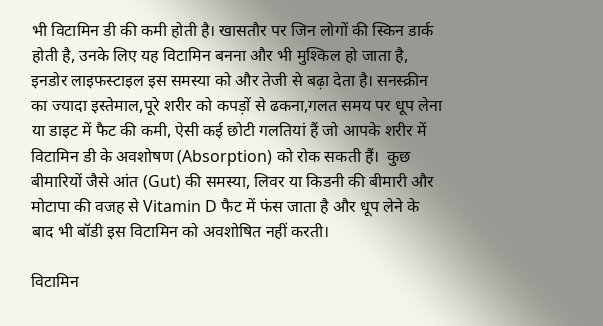भी विटामिन डी की कमी होती है। खासतौर पर जिन लोगों की स्किन डार्क होती है, उनके लिए यह विटामिन बनना और भी मुश्किल हो जाता है, इनडोर लाइफस्टाइल इस समस्या को और तेजी से बढ़ा देता है। सनस्क्रीन का ज्यादा इस्तेमाल,पूरे शरीर को कपड़ों से ढकना,गलत समय पर धूप लेना या डाइट में फैट की कमी, ऐसी कई छोटी गलतियां हैं जो आपके शरीर में विटामिन डी के अवशोषण (Absorption) को रोक सकती हैं।  कुछ बीमारियों जैसे आंत (Gut) की समस्या, लिवर या किडनी की बीमारी और  मोटापा की वजह से Vitamin D फैट में फंस जाता है और धूप लेने के बाद भी बॉडी इस विटामिन को अवशोषित नहीं करती।

विटामिन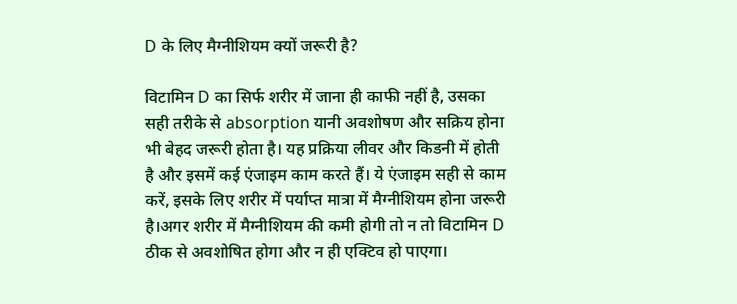D के लिए मैग्नीशियम क्यों जरूरी है?

विटामिन D का सिर्फ शरीर में जाना ही काफी नहीं है, उसका सही तरीके से absorption यानी अवशोषण और सक्रिय होना भी बेहद जरूरी होता है। यह प्रक्रिया लीवर और किडनी में होती है और इसमें कई एंजाइम काम करते हैं। ये एंजाइम सही से काम करें, इसके लिए शरीर में पर्याप्त मात्रा में मैग्नीशियम होना जरूरी है।अगर शरीर में मैग्नीशियम की कमी होगी तो न तो विटामिन D ठीक से अवशोषित होगा और न ही एक्टिव हो पाएगा।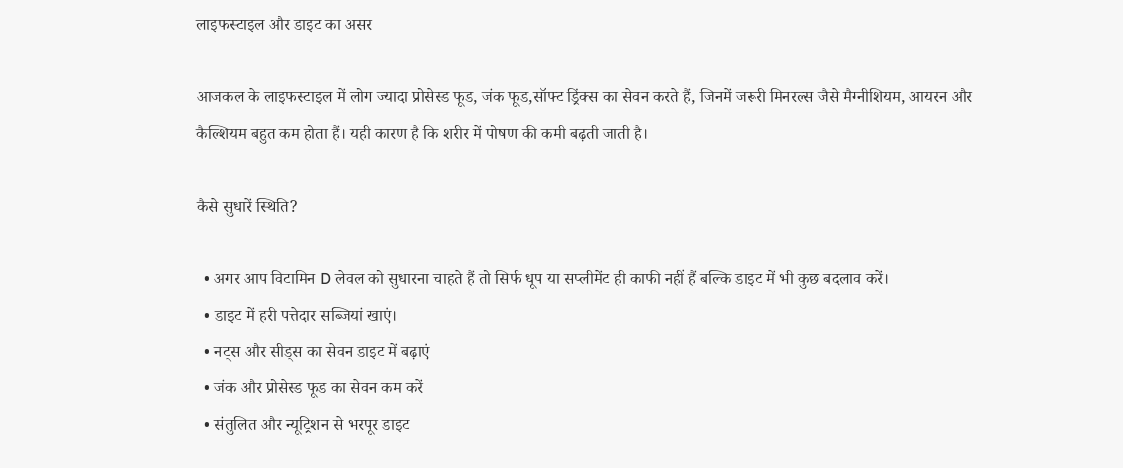लाइफस्टाइल और डाइट का असर

आजकल के लाइफस्टाइल में लोग ज्यादा प्रोसेस्ड फूड, जंक फूड,सॉफ्ट ड्रिंक्स का सेवन करते हैं, जिनमें जरूरी मिनरल्स जैसे मैग्नीशियम, आयरन और कैल्शियम बहुत कम होता हैं। यही कारण है कि शरीर में पोषण की कमी बढ़ती जाती है।

कैसे सुधारें स्थिति?

  • अगर आप विटामिन D लेवल को सुधारना चाहते हैं तो सिर्फ धूप या सप्लीमेंट ही काफी नहीं हैं बल्कि डाइट में भी कुछ बदलाव करें।
  • डाइट में हरी पत्तेदार सब्जियां खाएं।
  • नट्स और सीड्स का सेवन डाइट में बढ़ाएं
  • जंक और प्रोसेस्ड फूड का सेवन कम करें
  • संतुलित और न्यूट्रिशन से भरपूर डाइट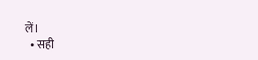लें।
  • सही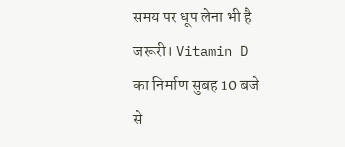समय पर धूप लेना भी है जरूरी। Vitamin D का निर्माण सुबह 10 बजे से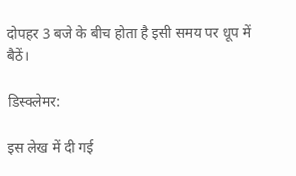दोपहर 3 बजे के बीच होता है इसी समय पर धूप में बैठें।

डिस्क्लेमर:

इस लेख में दी गई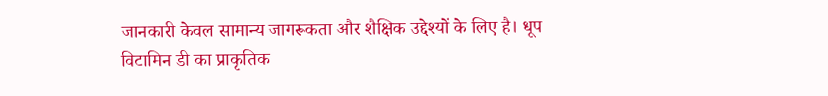जानकारी केवल सामान्य जागरूकता और शैक्षिक उद्देश्यों के लिए है। धूप विटामिन डी का प्राकृतिक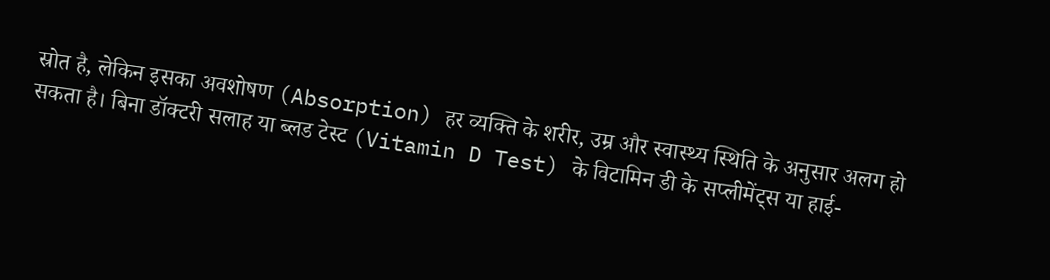स्रोत है, लेकिन इसका अवशोषण (Absorption) हर व्यक्ति के शरीर, उम्र और स्वास्थ्य स्थिति के अनुसार अलग हो सकता है। बिना डॉक्टरी सलाह या ब्लड टेस्ट (Vitamin D Test) के विटामिन डी के सप्लीमेंट्स या हाई-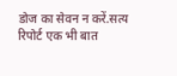डोज का सेवन न करें.सत्‍य रिपोर्ट एक भी बात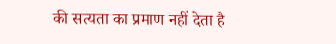की सत्यता का प्रमाण नहीं देता है